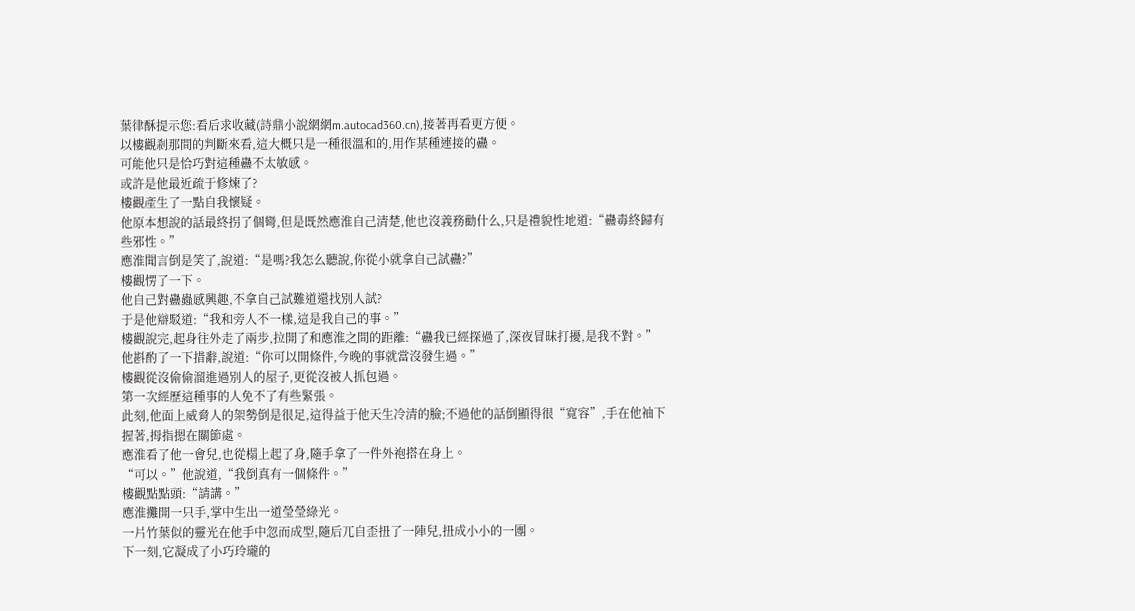葉律酥提示您:看后求收藏(詩鼎小說網網m.autocad360.cn),接著再看更方便。
以樓觀剎那間的判斷來看,這大概只是一種很溫和的,用作某種連接的蠱。
可能他只是恰巧對這種蠱不太敏感。
或許是他最近疏于修煉了?
樓觀產生了一點自我懷疑。
他原本想說的話最終拐了個彎,但是既然應淮自己清楚,他也沒義務勸什么,只是禮貌性地道:“蠱毒終歸有些邪性。”
應淮聞言倒是笑了,說道:“是嗎?我怎么聽說,你從小就拿自己試蠱?”
樓觀愣了一下。
他自己對蠱蟲感興趣,不拿自己試難道還找別人試?
于是他辯駁道:“我和旁人不一樣,這是我自己的事。”
樓觀說完,起身往外走了兩步,拉開了和應淮之間的距離:“蠱我已經探過了,深夜冒昧打擾,是我不對。”
他斟酌了一下措辭,說道:“你可以開條件,今晚的事就當沒發生過。”
樓觀從沒偷偷溜進過別人的屋子,更從沒被人抓包過。
第一次經歷這種事的人免不了有些緊張。
此刻,他面上威脅人的架勢倒是很足,這得益于他天生冷清的臉;不過他的話倒顯得很“寬容”,手在他袖下握著,拇指摁在關節處。
應淮看了他一會兒,也從榻上起了身,隨手拿了一件外袍搭在身上。
“可以。”他說道,“我倒真有一個條件。”
樓觀點點頭:“請講。”
應淮攤開一只手,掌中生出一道瑩瑩綠光。
一片竹葉似的靈光在他手中忽而成型,隨后兀自歪扭了一陣兒,扭成小小的一團。
下一刻,它凝成了小巧玲瓏的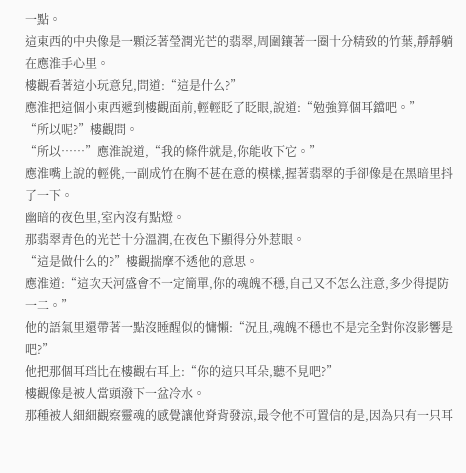一點。
這東西的中央像是一顆泛著瑩潤光芒的翡翠,周圍鑲著一圈十分精致的竹葉,靜靜躺在應淮手心里。
樓觀看著這小玩意兒,問道:“這是什么?”
應淮把這個小東西遞到樓觀面前,輕輕眨了眨眼,說道:“勉強算個耳鐺吧。”
“所以呢?”樓觀問。
“所以……”應淮說道,“我的條件就是,你能收下它。”
應淮嘴上說的輕佻,一副成竹在胸不甚在意的模樣,握著翡翠的手卻像是在黑暗里抖了一下。
幽暗的夜色里,室內沒有點燈。
那翡翠青色的光芒十分溫潤,在夜色下顯得分外惹眼。
“這是做什么的?”樓觀揣摩不透他的意思。
應淮道:“這次天河盛會不一定簡單,你的魂魄不穩,自己又不怎么注意,多少得提防一二。”
他的語氣里還帶著一點沒睡醒似的慵懶:“況且,魂魄不穩也不是完全對你沒影響是吧?”
他把那個耳珰比在樓觀右耳上:“你的這只耳朵,聽不見吧?”
樓觀像是被人當頭潑下一盆冷水。
那種被人細細觀察靈魂的感覺讓他脊背發涼,最令他不可置信的是,因為只有一只耳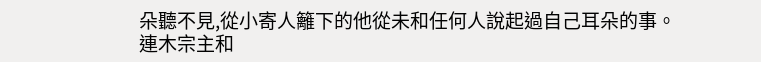朵聽不見,從小寄人籬下的他從未和任何人說起過自己耳朵的事。
連木宗主和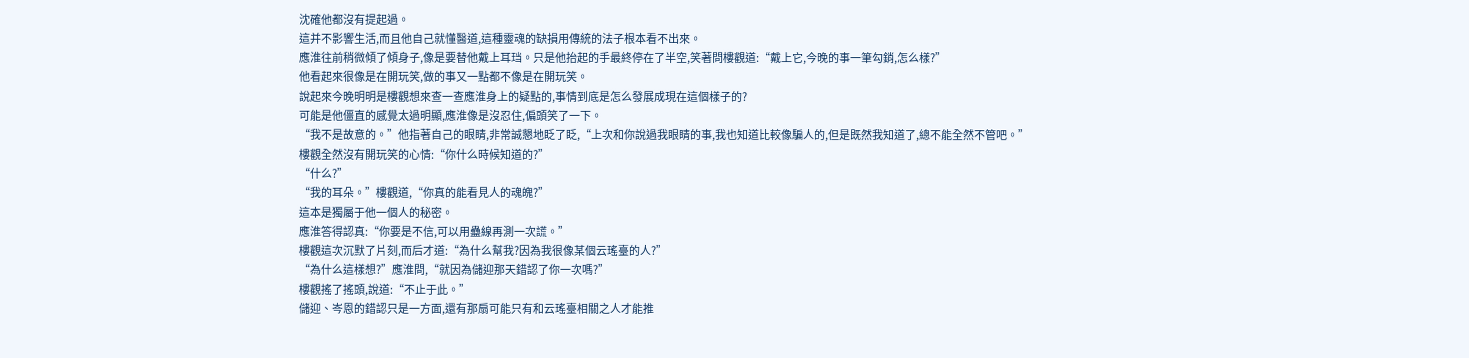沈確他都沒有提起過。
這并不影響生活,而且他自己就懂醫道,這種靈魂的缺損用傳統的法子根本看不出來。
應淮往前稍微傾了傾身子,像是要替他戴上耳珰。只是他抬起的手最終停在了半空,笑著問樓觀道:“戴上它,今晚的事一筆勾銷,怎么樣?”
他看起來很像是在開玩笑,做的事又一點都不像是在開玩笑。
說起來今晚明明是樓觀想來查一查應淮身上的疑點的,事情到底是怎么發展成現在這個樣子的?
可能是他僵直的感覺太過明顯,應淮像是沒忍住,偏頭笑了一下。
“我不是故意的。”他指著自己的眼睛,非常誠懇地眨了眨,“上次和你說過我眼睛的事,我也知道比較像騙人的,但是既然我知道了,總不能全然不管吧。”
樓觀全然沒有開玩笑的心情:“你什么時候知道的?”
“什么?”
“我的耳朵。”樓觀道,“你真的能看見人的魂魄?”
這本是獨屬于他一個人的秘密。
應淮答得認真:“你要是不信,可以用蠱線再測一次謊。”
樓觀這次沉默了片刻,而后才道:“為什么幫我?因為我很像某個云瑤臺的人?”
“為什么這樣想?”應淮問,“就因為儲迎那天錯認了你一次嗎?”
樓觀搖了搖頭,說道:“不止于此。”
儲迎、岑恩的錯認只是一方面,還有那扇可能只有和云瑤臺相關之人才能推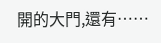開的大門,還有……